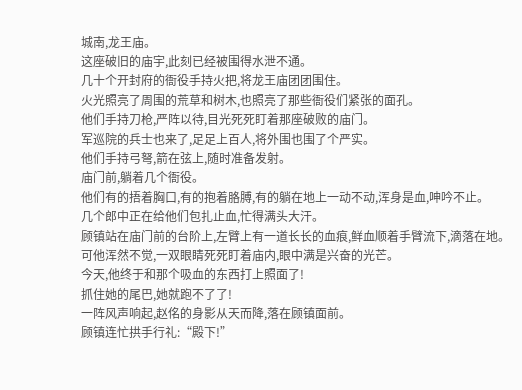城南,龙王庙。
这座破旧的庙宇,此刻已经被围得水泄不通。
几十个开封府的衙役手持火把,将龙王庙团团围住。
火光照亮了周围的荒草和树木,也照亮了那些衙役们紧张的面孔。
他们手持刀枪,严阵以待,目光死死盯着那座破败的庙门。
军巡院的兵士也来了,足足上百人,将外围也围了个严实。
他们手持弓弩,箭在弦上,随时准备发射。
庙门前,躺着几个衙役。
他们有的捂着胸口,有的抱着胳膊,有的躺在地上一动不动,浑身是血,呻吟不止。
几个郎中正在给他们包扎止血,忙得满头大汗。
顾镇站在庙门前的台阶上,左臂上有一道长长的血痕,鲜血顺着手臂流下,滴落在地。
可他浑然不觉,一双眼睛死死盯着庙内,眼中满是兴奋的光芒。
今天,他终于和那个吸血的东西打上照面了!
抓住她的尾巴,她就跑不了了!
一阵风声响起,赵佲的身影从天而降,落在顾镇面前。
顾镇连忙拱手行礼:“殿下!”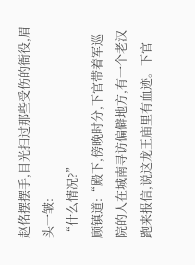赵佲摆摆手,目光扫过那些受伤的衙役,眉头一皱:
“什么情况?”
顾镇道:“殿下,傍晚时分,下官带着军巡院的人在城南寻访偏僻地方,有一个老汉跑来报信,说这龙王庙里有血迹。下官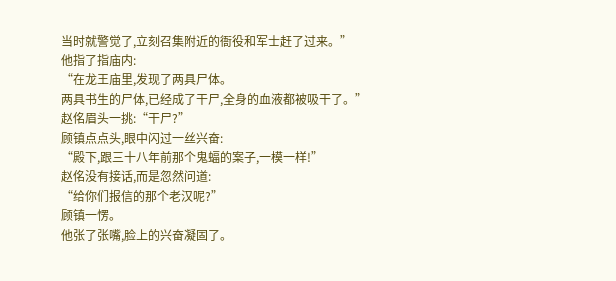当时就警觉了,立刻召集附近的衙役和军士赶了过来。”
他指了指庙内:
“在龙王庙里,发现了两具尸体。
两具书生的尸体,已经成了干尸,全身的血液都被吸干了。”
赵佲眉头一挑:“干尸?”
顾镇点点头,眼中闪过一丝兴奋:
“殿下,跟三十八年前那个鬼蝠的案子,一模一样!”
赵佲没有接话,而是忽然问道:
“给你们报信的那个老汉呢?”
顾镇一愣。
他张了张嘴,脸上的兴奋凝固了。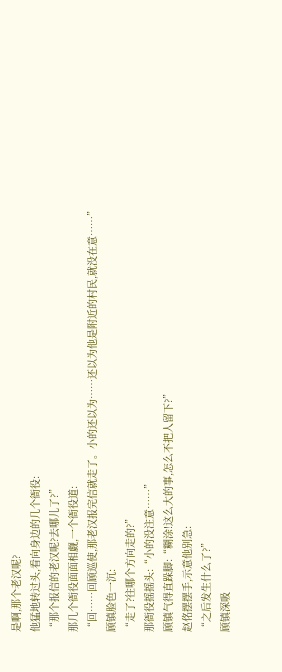是啊,那个老汉呢?
他猛地转过头,看向身边的几个衙役:
“那个报信的老汉呢?去哪儿了?”
那几个衙役面面相觑,一个衙役道:
“回……回顾巡使,那老汉报完信就走了。小的还以为……还以为他是附近的村民,就没在意……”
顾镇脸色一沉:
“走了?往哪个方向走的?”
那衙役摇摇头:“小的没注意……”
顾镇气得直跺脚:“糊涂!这么大的事,怎么不把人留下?”
赵佲摆摆手,示意他别急:
“之后发生什么了?”
顾镇深吸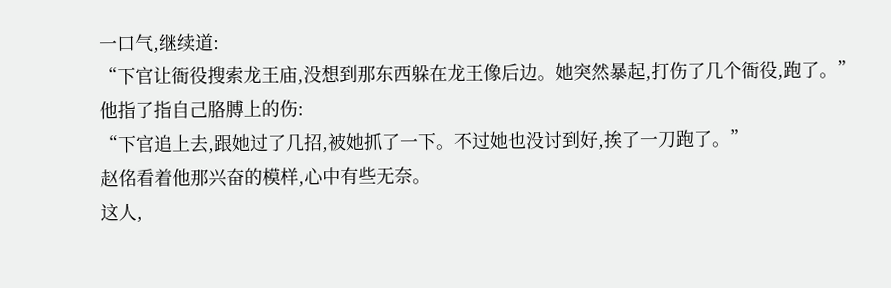一口气,继续道:
“下官让衙役搜索龙王庙,没想到那东西躲在龙王像后边。她突然暴起,打伤了几个衙役,跑了。”
他指了指自己胳膊上的伤:
“下官追上去,跟她过了几招,被她抓了一下。不过她也没讨到好,挨了一刀跑了。”
赵佲看着他那兴奋的模样,心中有些无奈。
这人,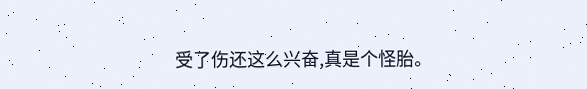受了伤还这么兴奋,真是个怪胎。